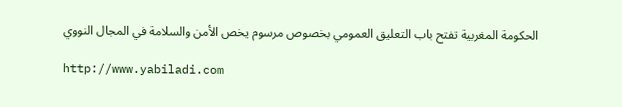الحكومة المغربية تفتح باب التعليق العمومي بخصوص مرسوم يخص الأمن والسلامة في المجال النووي

http://www.yabiladi.com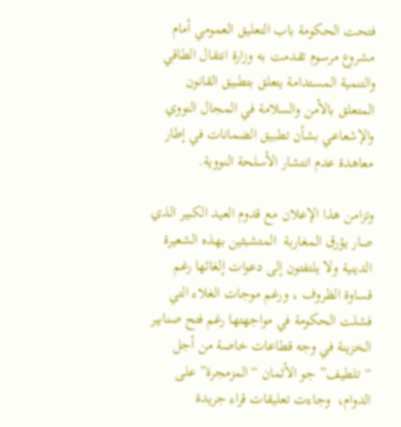فتحت الحكومة باب التعليق العمومي أمام مشروع مرسوم تقدمت به وزارة انتقال الطاقي والتنمية المستدامة يتعلق بتطبيق القانون المتعلق بالأمن والسلامة في المجال النووي والإشعاعي بشأن تطبيق الضمانات في إطار معاهدة عدم انتشار الأسلحة النووية.

وتزامن هذا الإعلان مع قدوم العيد الكبير الذي صار يؤرق المغاربة  المتشبثين بهذه الشعيرة الدينية ولا يلتفتون إلى دعوات إلغائها رغم قساوة الظروف ، ورغم موجات الغلاء التي فشلت الحكومة في مواجهتها رغم فتح صنابير الخزينة في وجه قطاعات خاصة من أجل “تلطيف” جو الأثمان “المزمجرة” على الدوام،  وجاءت تعليقات قراء جريدة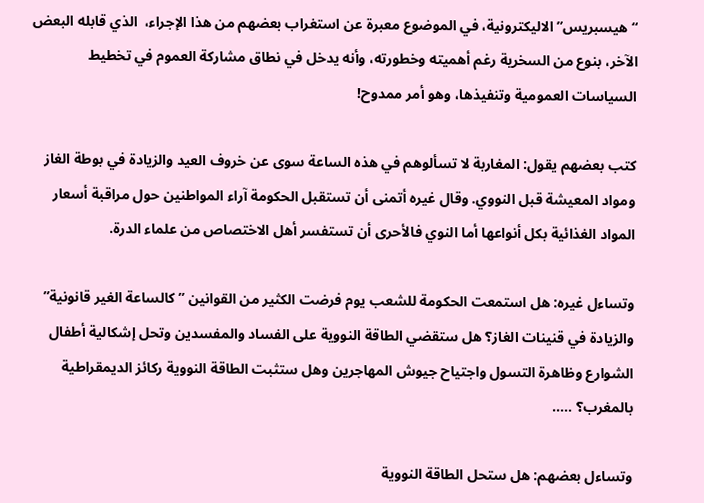“هيسبريس” الاليكترونية، في الموضوع معبرة عن استغراب بعضهم من هذا الإجراء،  الذي قابله البعض الآخر، بنوع من السخرية رغم أهميته وخطورته، وأنه يدخل في نطاق مشاركة العموم في تخطيط السياسات العمومية وتنفيذها، وهو أمر ممدوح!

كتب بعضهم يقول: المغاربة لا تسألوهم في هذه الساعة سوى عن خروف العيد والزيادة في بوطة الغاز ومواد المعيشة قبل النووي. وقال غيره أتمنى أن تستقبل الحكومة آراء المواطنين حول مراقبة أسعار المواد الغذائية بكل أنواعها أما النوي فالأحرى أن تستفسر أهل الاختصاص من علماء الدرة.

وتساءل غيره: هل استمعت الحكومة للشعب يوم فرضت الكثير من القوانين ” كالساعة الغير قانونية” والزيادة في قنينات الغاز؟ هل ستقضي الطاقة النووية على الفساد والمفسدين وتحل إشكالية أطفال الشوارع وظاهرة التسول واجتياح جيوش المهاجرين وهل ستثبت الطاقة النووية ركائز الديمقراطية بالمغرب؟ …..

وتساءل بعضهم: هل ستحل الطاقة النووية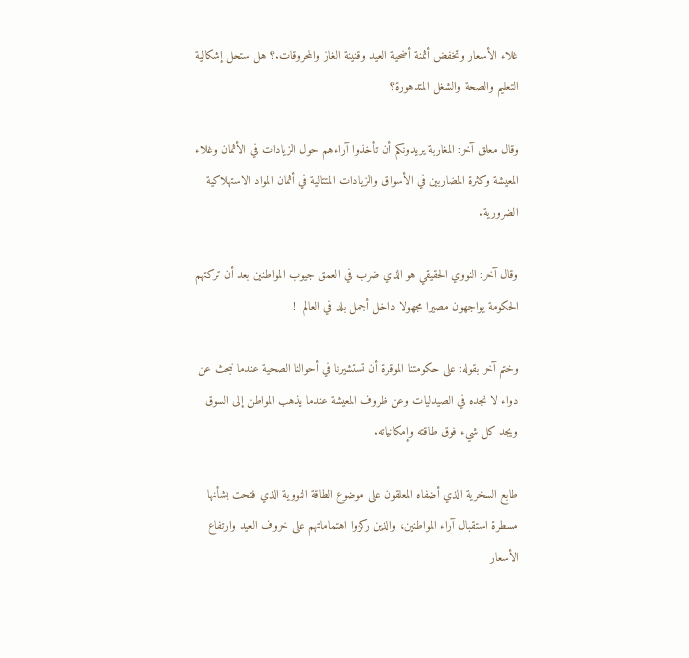غلاء الأسعار وتخفض أثمنة أضحية العيد وقنينة الغاز والمحروقات.؟ هل ستحل إشكالية التعليم والصحة والشغل المتدهورة؟

وقال معلق آخر: المغاربة يريدونكم أن تأخذوا آراءهم حول الزيادات في الأثمان وغلاء المعيشة وكثرة المضاربين في الأسواق والزيادات المتتالية في أثمان المواد الاستهلاكية الضرورية.

وقال آخر: النووي الحقيقي هو الذي ضرب في العمق جيوب المواطنين بعد أن تركتهم الحكومة يواجهون مصيرا مجهولا داخل أجمل بلد في العالم  !

وختم آخر بقوله: على حكومتنا الموقرة أن تستشيرنا في أحوالنا الصحية عندما نبحث عن دواء لا نجده في الصيدليات وعن ظروف المعيشة عندما يذهب المواطن إلى السوق ويجد كل شيء فوق طاقته وإمكانياته.

طابع السخرية الذي أضفاه المعلقون على موضوع الطاقة النووية الذي فتحت بشأنها مسطرة استقبال آراء المواطنين، والذين ركزوا اهتماماتهم على خروف العيد وارتفاع الأسعار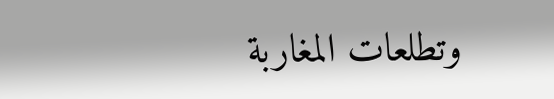وتطلعات المغاربة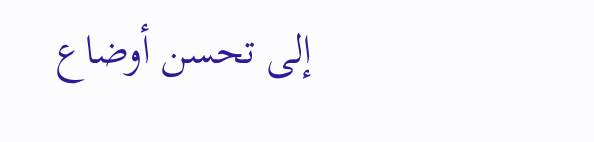إلى تحسن أوضاع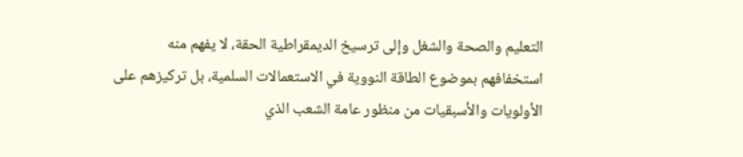التعليم والصحة والشغل وإلى ترسيخ الديمقراطية الحقة، لا يفهم منه استخفافهم بموضوع الطاقة النووية في الاستعمالات السلمية، بل تركيزهم على الأولويات والأسبقيات من منظور عامة الشعب الذي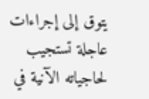يتوق إلى إجراءات عاجلة تستجيب لحاجياته الآنية في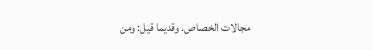مجالات الخصاص. وقديما قيل: ومن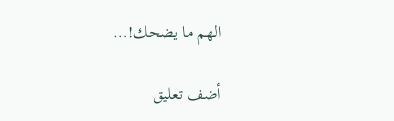الهم ما يضحك!…

أضف تعليق